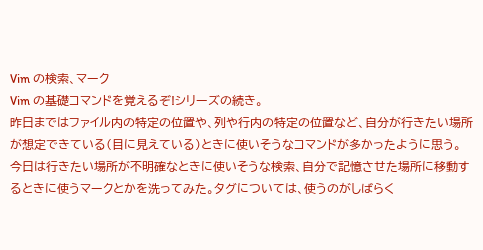Vim の検索、マーク
Vim の基礎コマンドを覚えるぞ!シリーズの続き。
昨日まではファイル内の特定の位置や、列や行内の特定の位置など、自分が行きたい場所が想定できている(目に見えている)ときに使いそうなコマンドが多かったように思う。
今日は行きたい場所が不明確なときに使いそうな検索、自分で記憶させた場所に移動するときに使うマークとかを洗ってみた。タグについては、使うのがしばらく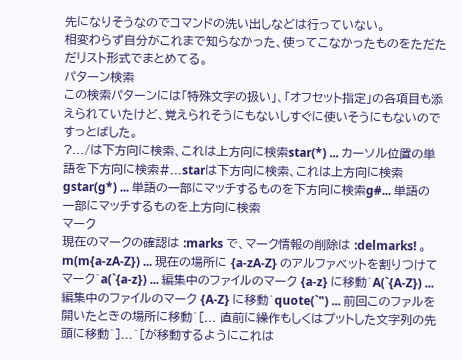先になりそうなのでコマンドの洗い出しなどは行っていない。
相変わらず自分がこれまで知らなかった、使ってこなかったものをただただリスト形式でまとめてる。
パターン検索
この検索パターンには「特殊文字の扱い」、「オフセット指定」の各項目も添えられていたけど、覚えられそうにもないしすぐに使いそうにもないのですっとばした。
?.../は下方向に検索、これは上方向に検索star(*) ... カーソル位置の単語を下方向に検索#...starは下方向に検索、これは上方向に検索gstar(g*) ... 単語の一部にマッチするものを下方向に検索g#... 単語の一部にマッチするものを上方向に検索
マーク
現在のマークの確認は :marks で、マーク情報の削除は :delmarks! 。
m(m{a-zA-Z}) ... 現在の場所に {a-zA-Z} のアルファベットを割りつけてマーク`a(`{a-z}) ... 編集中のファイルのマーク {a-z} に移動`A(`{A-Z}) ... 編集中のファイルのマーク {A-Z} に移動`quote(`") ... 前回このファルを開いたときの場所に移動`[... 直前に繰作もしくはプットした文字列の先頭に移動`]...`[が移動するようにこれは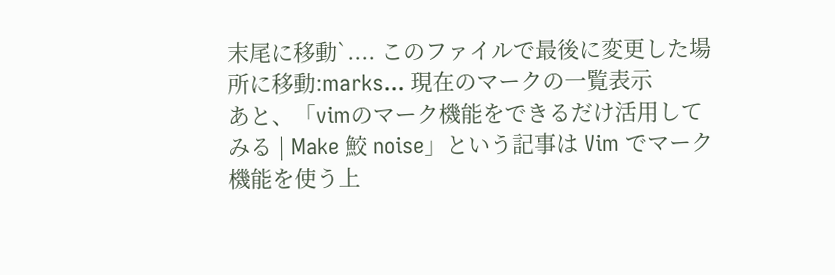末尾に移動`.... このファイルで最後に変更した場所に移動:marks... 現在のマークの一覧表示
あと、「vimのマーク機能をできるだけ活用してみる | Make 鮫 noise」という記事は Vim でマーク機能を使う上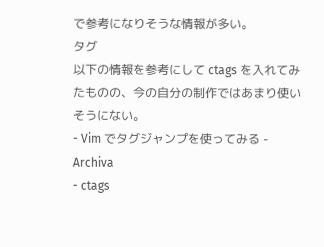で参考になりそうな情報が多い。
タグ
以下の情報を参考にして ctags を入れてみたものの、今の自分の制作ではあまり使いそうにない。
- Vim でタグジャンプを使ってみる - Archiva
- ctags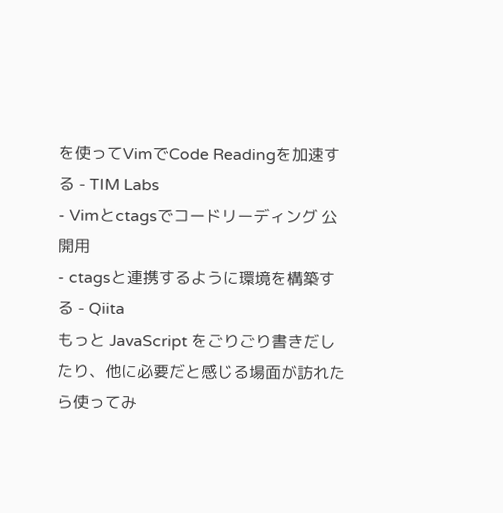を使ってVimでCode Readingを加速する - TIM Labs
- Vimとctagsでコードリーディング 公開用
- ctagsと連携するように環境を構築する - Qiita
もっと JavaScript をごりごり書きだしたり、他に必要だと感じる場面が訪れたら使ってみ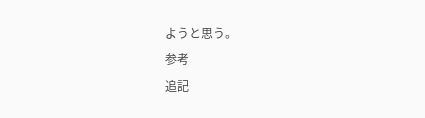ようと思う。
参考
追記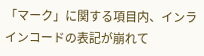「マーク」に関する項目内、インラインコードの表記が崩れて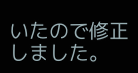いたので修正しました。